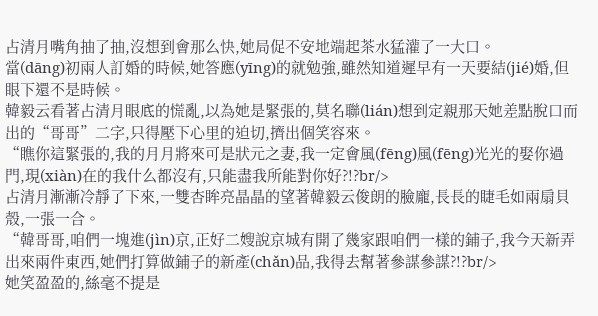占清月嘴角抽了抽,沒想到會那么快,她局促不安地端起茶水猛灌了一大口。
當(dāng)初兩人訂婚的時候,她答應(yīng)的就勉強,雖然知道遲早有一天要結(jié)婚,但眼下還不是時候。
韓毅云看著占清月眼底的慌亂,以為她是緊張的,莫名聯(lián)想到定親那天她差點脫口而出的“哥哥”二字,只得壓下心里的迫切,擠出個笑容來。
“瞧你這緊張的,我的月月將來可是狀元之妻,我一定會風(fēng)風(fēng)光光的娶你過門,現(xiàn)在的我什么都沒有,只能盡我所能對你好?!?br/>
占清月漸漸冷靜了下來,一雙杏眸亮晶晶的望著韓毅云俊朗的臉龐,長長的睫毛如兩扇貝殼,一張一合。
“韓哥哥,咱們一塊進(jìn)京,正好二嫂說京城有開了幾家跟咱們一樣的鋪子,我今天新弄出來兩件東西,她們打算做鋪子的新產(chǎn)品,我得去幫著參謀參謀?!?br/>
她笑盈盈的,絲毫不提是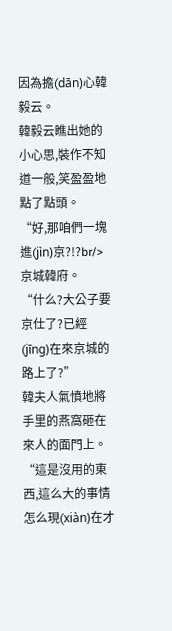因為擔(dān)心韓毅云。
韓毅云瞧出她的小心思,裝作不知道一般,笑盈盈地點了點頭。
“好,那咱們一塊進(jìn)京?!?br/>
京城韓府。
“什么?大公子要京仕了?已經(jīng)在來京城的路上了?”
韓夫人氣憤地將手里的燕窩砸在來人的面門上。
“這是沒用的東西,這么大的事情怎么現(xiàn)在才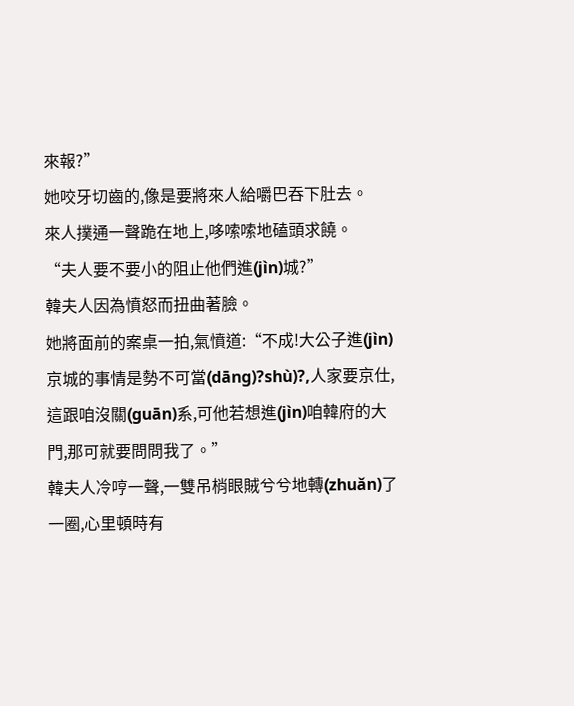來報?”
她咬牙切齒的,像是要將來人給嚼巴吞下肚去。
來人撲通一聲跪在地上,哆嗦嗦地磕頭求饒。
“夫人要不要小的阻止他們進(jìn)城?”
韓夫人因為憤怒而扭曲著臉。
她將面前的案桌一拍,氣憤道:“不成!大公子進(jìn)京城的事情是勢不可當(dāng)?shù)?,人家要京仕,這跟咱沒關(guān)系,可他若想進(jìn)咱韓府的大門,那可就要問問我了。”
韓夫人冷哼一聲,一雙吊梢眼賊兮兮地轉(zhuǎn)了一圈,心里頓時有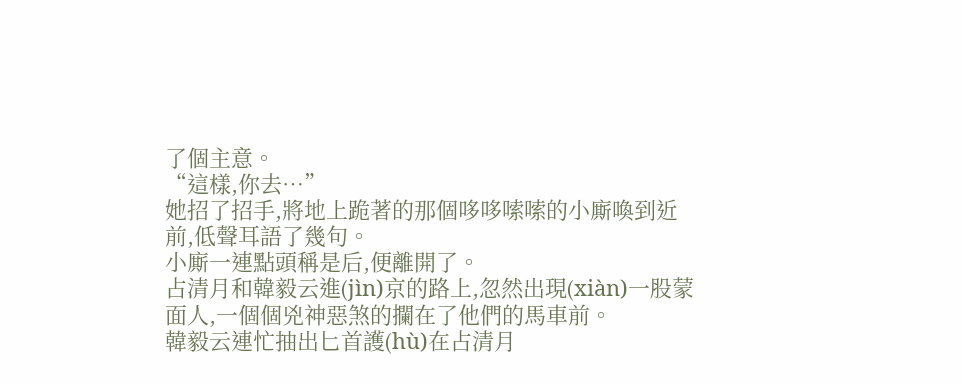了個主意。
“這樣,你去…”
她招了招手,將地上跪著的那個哆哆嗦嗦的小廝喚到近前,低聲耳語了幾句。
小廝一連點頭稱是后,便離開了。
占清月和韓毅云進(jìn)京的路上,忽然出現(xiàn)一股蒙面人,一個個兇神惡煞的攔在了他們的馬車前。
韓毅云連忙抽出匕首護(hù)在占清月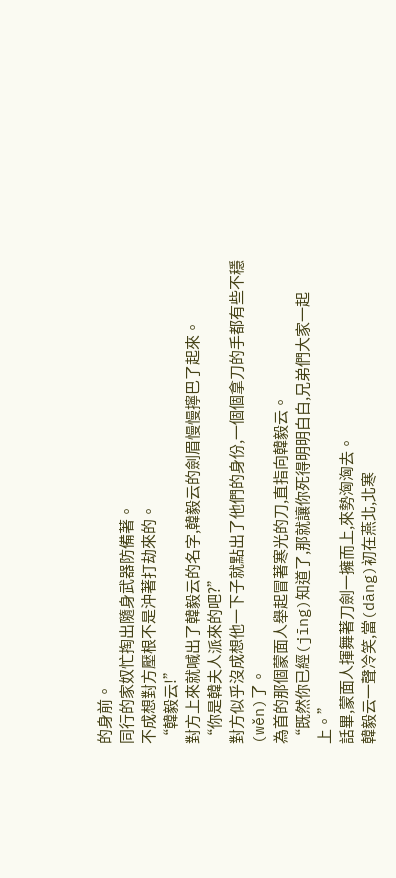的身前。
同行的家奴忙掏出隨身武器防備著。
不成想對方壓根不是沖著打劫來的。
“韓毅云!”
對方上來就喊出了韓毅云的名字,韓毅云的劍眉慢慢擰巴了起來。
“你是韓夫人派來的吧?”
對方似乎沒成想他一下子就點出了他們的身份,一個個拿刀的手都有些不穩(wěn)了。
為首的那個蒙面人舉起冒著寒光的刀,直指向韓毅云。
“既然你已經(jīng)知道了,那就讓你死得明明白白,兄弟們大家一起上。”
話畢,蒙面人揮舞著刀劍一擁而上,來勢洶洶去。
韓毅云一聲冷笑,當(dāng)初在燕北,北寒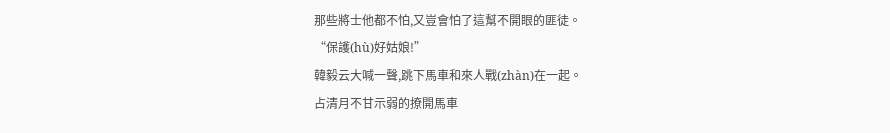那些將士他都不怕,又豈會怕了這幫不開眼的匪徒。
“保護(hù)好姑娘!”
韓毅云大喊一聲,跳下馬車和來人戰(zhàn)在一起。
占清月不甘示弱的撩開馬車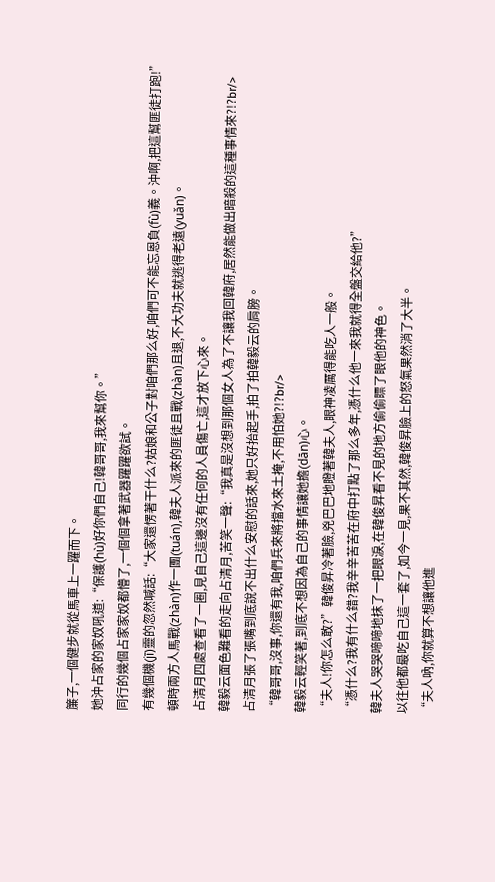簾子,一個健步就從馬車上一躍而下。
她沖占家的家奴吼道:“保護(hù)好你們自己!韓哥哥,我來幫你。”
同行的幾個占家家奴都懵了,一個個拿著武器躍躍欲試。
有幾個機(jī)靈的忽然喊話:“大家還愣著干什么?姑娘和公子對咱們那么好,咱們可不能忘恩負(fù)義。沖啊,把這幫匪徒打跑!”
頓時兩方人馬戰(zhàn)作一團(tuán),韓夫人派來的匪徒且戰(zhàn)且退,不大功夫就逃得老遠(yuǎn)。
占清月四處查看了一圈,見自己這邊沒有任何的人員傷亡,這才放下心來。
韓毅云面色難看的走向占清月,苦笑一聲:“我真是沒想到那個女人為了不讓我回韓府,居然能做出暗殺的這種事情來?!?br/>
占清月張了張嘴到底說不出什么安慰的話來,她只好抬起手,拍了拍韓毅云的肩膀。
“韓哥哥,沒事,你還有我,咱們兵來將擋水來土掩,不用怕她?!?br/>
韓毅云輕笑著,到底不想因為自己的事情讓她擔(dān)心。
“夫人!你怎么敢?”韓俊昇冷著臉,兇巴巴地瞪著韓夫人,眼神凌厲得能吃人一般。
“憑什么?我有什么錯?我辛辛苦苦在府中打點了那么多年,憑什么他一來我就得全盤交給他?”
韓夫人哭哭啼啼地抹了一把眼淚,在韓俊昇看不見的地方偷偷瞟了眼他的神色。
以往他都最吃自己這一套了,如今一見,果不其然,韓俊昇臉上的怒氣果然消了大半。
“夫人吶,你就算不想讓他進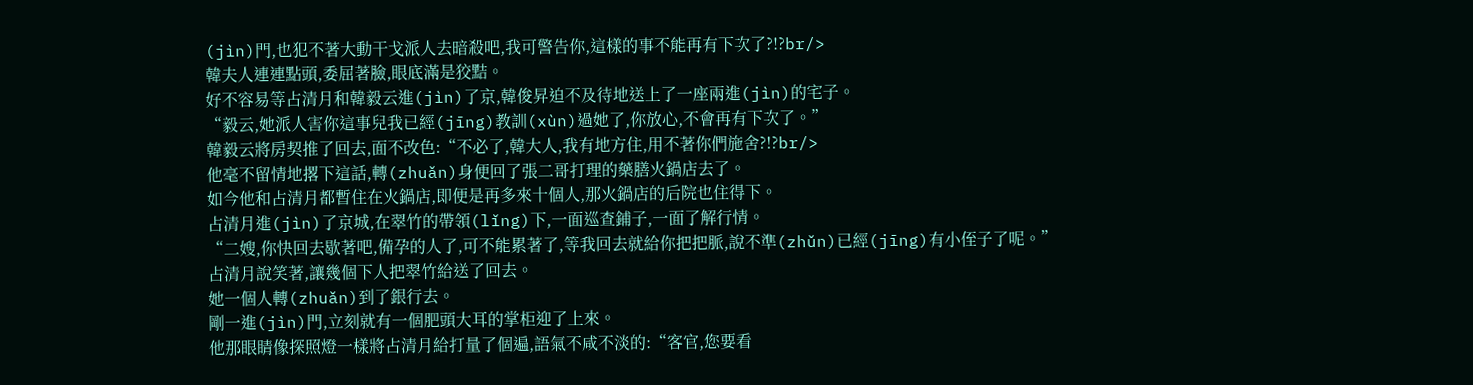(jìn)門,也犯不著大動干戈派人去暗殺吧,我可警告你,這樣的事不能再有下次了?!?br/>
韓夫人連連點頭,委屈著臉,眼底滿是狡黠。
好不容易等占清月和韓毅云進(jìn)了京,韓俊昇迫不及待地送上了一座兩進(jìn)的宅子。
“毅云,她派人害你這事兒我已經(jīng)教訓(xùn)過她了,你放心,不會再有下次了。”
韓毅云將房契推了回去,面不改色:“不必了,韓大人,我有地方住,用不著你們施舍?!?br/>
他毫不留情地撂下這話,轉(zhuǎn)身便回了張二哥打理的藥膳火鍋店去了。
如今他和占清月都暫住在火鍋店,即便是再多來十個人,那火鍋店的后院也住得下。
占清月進(jìn)了京城,在翠竹的帶領(lǐng)下,一面巡查鋪子,一面了解行情。
“二嫂,你快回去歇著吧,備孕的人了,可不能累著了,等我回去就給你把把脈,說不準(zhǔn)已經(jīng)有小侄子了呢。”
占清月說笑著,讓幾個下人把翠竹給送了回去。
她一個人轉(zhuǎn)到了銀行去。
剛一進(jìn)門,立刻就有一個肥頭大耳的掌柜迎了上來。
他那眼睛像探照燈一樣將占清月給打量了個遍,語氣不咸不淡的:“客官,您要看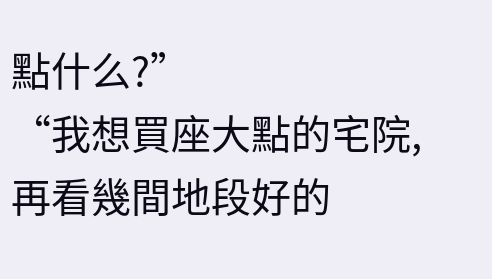點什么?”
“我想買座大點的宅院,再看幾間地段好的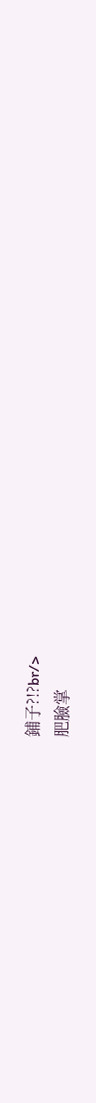鋪子?!?br/>
肥臉掌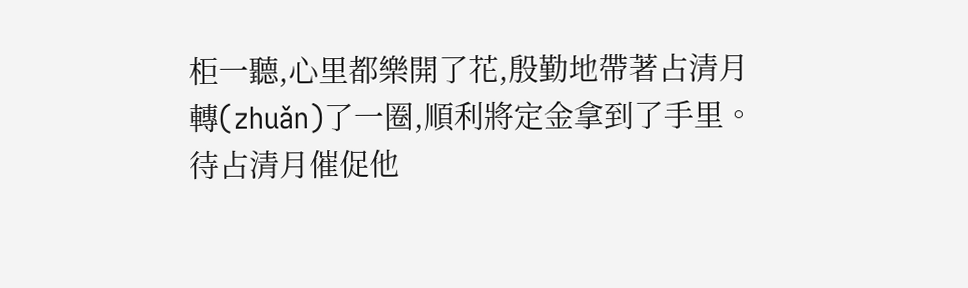柜一聽,心里都樂開了花,殷勤地帶著占清月轉(zhuǎn)了一圈,順利將定金拿到了手里。
待占清月催促他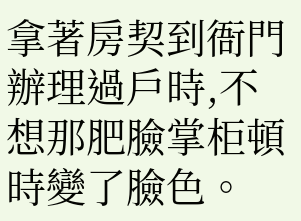拿著房契到衙門辦理過戶時,不想那肥臉掌柜頓時變了臉色。